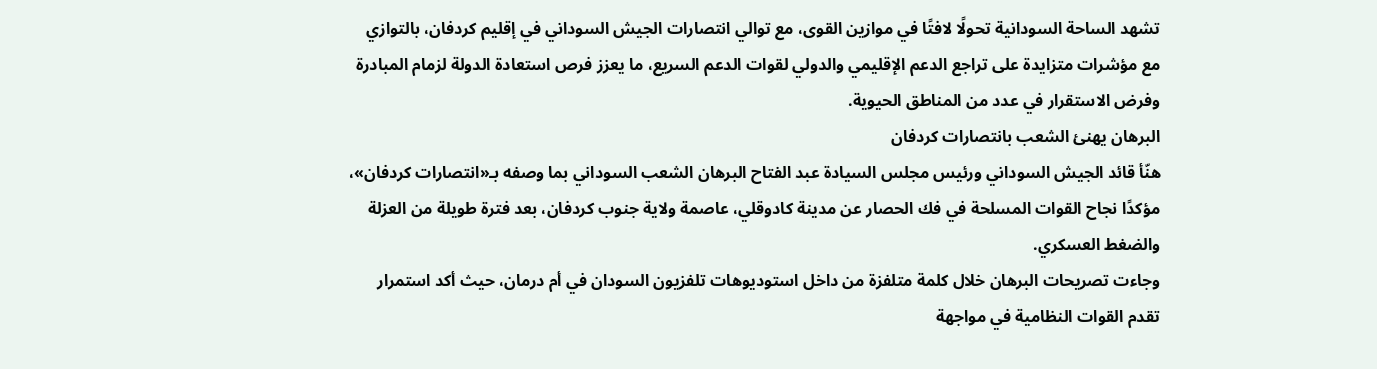تشهد الساحة السودانية تحولًا لافتًا في موازين القوى، مع توالي انتصارات الجيش السوداني في إقليم كردفان، بالتوازي مع مؤشرات متزايدة على تراجع الدعم الإقليمي والدولي لقوات الدعم السريع، ما يعزز فرص استعادة الدولة لزمام المبادرة وفرض الاستقرار في عدد من المناطق الحيوية.
البرهان يهنئ الشعب بانتصارات كردفان
هنّأ قائد الجيش السوداني ورئيس مجلس السيادة عبد الفتاح البرهان الشعب السوداني بما وصفه بـ«انتصارات كردفان»، مؤكدًا نجاح القوات المسلحة في فك الحصار عن مدينة كادوقلي، عاصمة ولاية جنوب كردفان، بعد فترة طويلة من العزلة والضغط العسكري.
وجاءت تصريحات البرهان خلال كلمة متلفزة من داخل استوديوهات تلفزيون السودان في أم درمان، حيث أكد استمرار تقدم القوات النظامية في مواجهة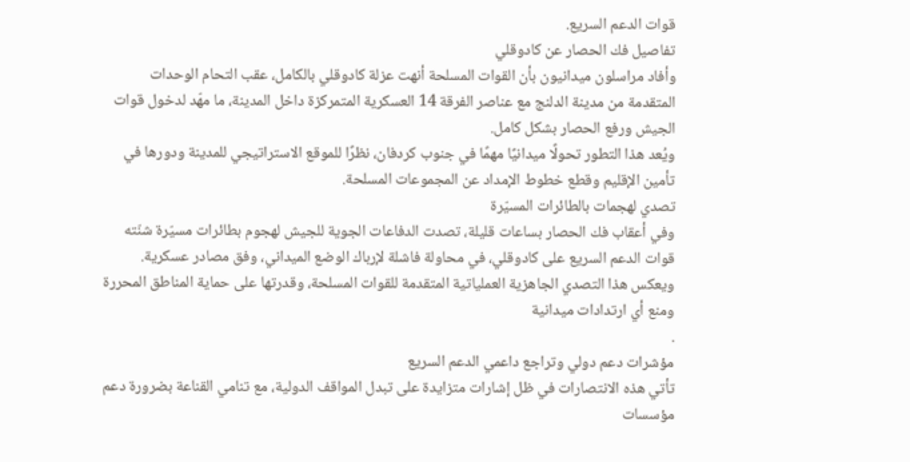قوات الدعم السريع.
تفاصيل فك الحصار عن كادوقلي
وأفاد مراسلون ميدانيون بأن القوات المسلحة أنهت عزلة كادوقلي بالكامل، عقب التحام الوحدات المتقدمة من مدينة الدلنج مع عناصر الفرقة 14 العسكرية المتمركزة داخل المدينة، ما مهّد لدخول قوات الجيش ورفع الحصار بشكل كامل.
ويُعد هذا التطور تحولًا ميدانيًا مهمًا في جنوب كردفان، نظرًا للموقع الاستراتيجي للمدينة ودورها في تأمين الإقليم وقطع خطوط الإمداد عن المجموعات المسلحة.
تصدي لهجمات بالطائرات المسيّرة
وفي أعقاب فك الحصار بساعات قليلة، تصدت الدفاعات الجوية للجيش لهجوم بطائرات مسيّرة شنّته قوات الدعم السريع على كادوقلي، في محاولة فاشلة لإرباك الوضع الميداني، وفق مصادر عسكرية.
ويعكس هذا التصدي الجاهزية العملياتية المتقدمة للقوات المسلحة، وقدرتها على حماية المناطق المحررة ومنع أي ارتدادات ميدانية
.
مؤشرات دعم دولي وتراجع داعمي الدعم السريع
تأتي هذه الانتصارات في ظل إشارات متزايدة على تبدل المواقف الدولية، مع تنامي القناعة بضرورة دعم مؤسسات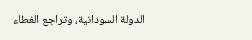الدولة السودانية، وتراجع الغطاء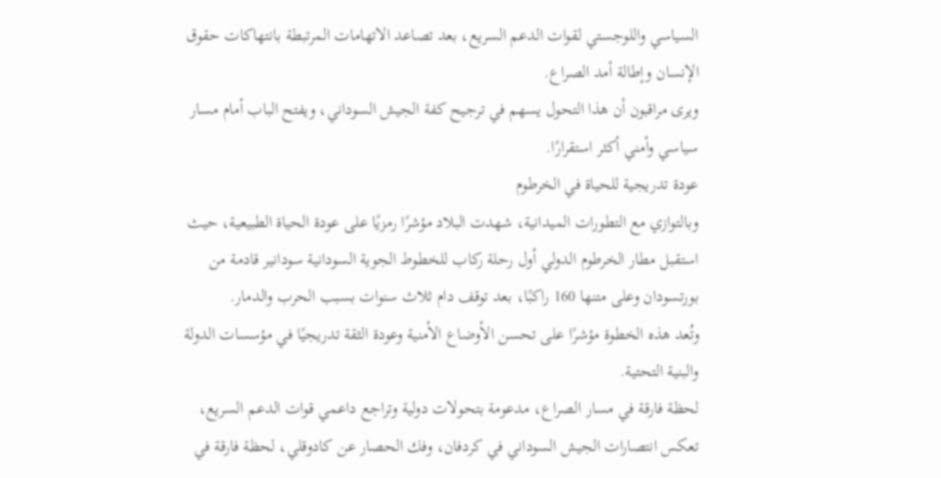السياسي واللوجستي لقوات الدعم السريع، بعد تصاعد الاتهامات المرتبطة بانتهاكات حقوق الإنسان وإطالة أمد الصراع.
ويرى مراقبون أن هذا التحول يسهم في ترجيح كفة الجيش السوداني، ويفتح الباب أمام مسار سياسي وأمني أكثر استقرارًا.
عودة تدريجية للحياة في الخرطوم
وبالتوازي مع التطورات الميدانية، شهدت البلاد مؤشرًا رمزيًا على عودة الحياة الطبيعية، حيث استقبل مطار الخرطوم الدولي أول رحلة ركاب للخطوط الجوية السودانية سودانير قادمة من بورتسودان وعلى متنها 160 راكبًا، بعد توقف دام ثلاث سنوات بسبب الحرب والدمار.
وتُعد هذه الخطوة مؤشرًا على تحسن الأوضاع الأمنية وعودة الثقة تدريجيًا في مؤسسات الدولة والبنية التحتية.
لحظة فارقة في مسار الصراع، مدعومة بتحولات دولية وتراجع داعمي قوات الدعم السريع،
تعكس انتصارات الجيش السوداني في كردفان، وفك الحصار عن كادوقلي، لحظة فارقة في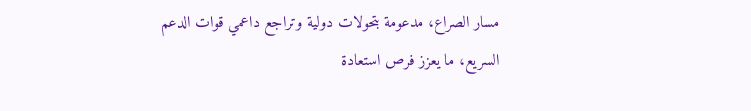مسار الصراع، مدعومة بتحولات دولية وتراجع داعمي قوات الدعم السريع، ما يعزز فرص استعادة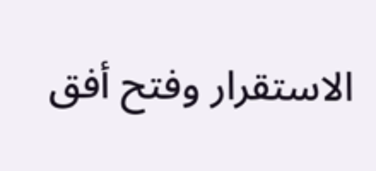الاستقرار وفتح أفق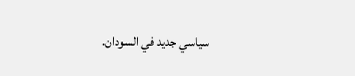سياسي جديد في السودان.